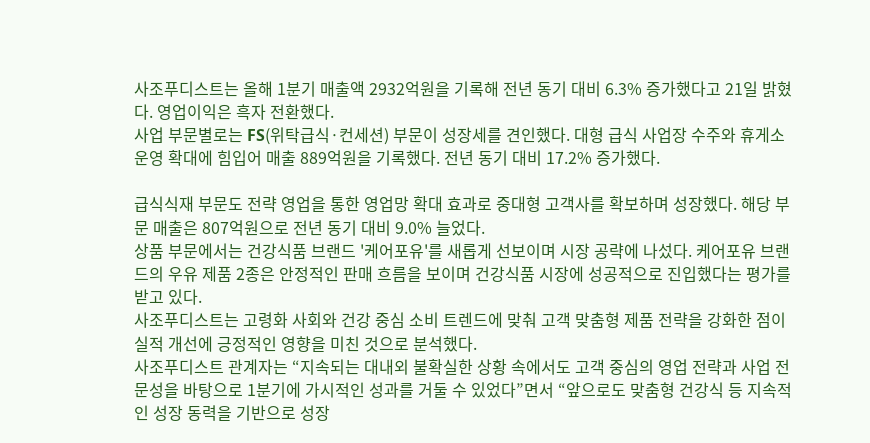사조푸디스트는 올해 1분기 매출액 2932억원을 기록해 전년 동기 대비 6.3% 증가했다고 21일 밝혔다. 영업이익은 흑자 전환했다.
사업 부문별로는 FS(위탁급식·컨세션) 부문이 성장세를 견인했다. 대형 급식 사업장 수주와 휴게소 운영 확대에 힘입어 매출 889억원을 기록했다. 전년 동기 대비 17.2% 증가했다.

급식식재 부문도 전략 영업을 통한 영업망 확대 효과로 중대형 고객사를 확보하며 성장했다. 해당 부문 매출은 807억원으로 전년 동기 대비 9.0% 늘었다.
상품 부문에서는 건강식품 브랜드 '케어포유'를 새롭게 선보이며 시장 공략에 나섰다. 케어포유 브랜드의 우유 제품 2종은 안정적인 판매 흐름을 보이며 건강식품 시장에 성공적으로 진입했다는 평가를 받고 있다.
사조푸디스트는 고령화 사회와 건강 중심 소비 트렌드에 맞춰 고객 맞춤형 제품 전략을 강화한 점이 실적 개선에 긍정적인 영향을 미친 것으로 분석했다.
사조푸디스트 관계자는 “지속되는 대내외 불확실한 상황 속에서도 고객 중심의 영업 전략과 사업 전문성을 바탕으로 1분기에 가시적인 성과를 거둘 수 있었다”면서 “앞으로도 맞춤형 건강식 등 지속적인 성장 동력을 기반으로 성장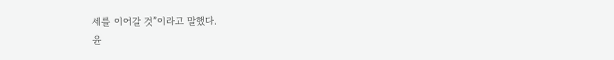세를 이어갈 것”이라고 말했다.
윤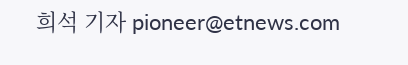희석 기자 pioneer@etnews.com